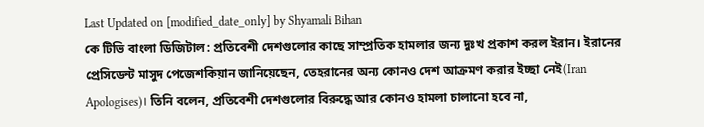Last Updated on [modified_date_only] by Shyamali Bihan
কে টিভি বাংলা ডিজিটাল: প্রতিবেশী দেশগুলোর কাছে সাম্প্রতিক হামলার জন্য দুঃখ প্রকাশ করল ইরান। ইরানের প্রেসিডেন্ট মাসুদ পেজেশকিয়ান জানিয়েছেন, তেহরানের অন্য কোনও দেশ আক্রমণ করার ইচ্ছা নেই(Iran Apologises)। তিনি বলেন, প্রতিবেশী দেশগুলোর বিরুদ্ধে আর কোনও হামলা চালানো হবে না,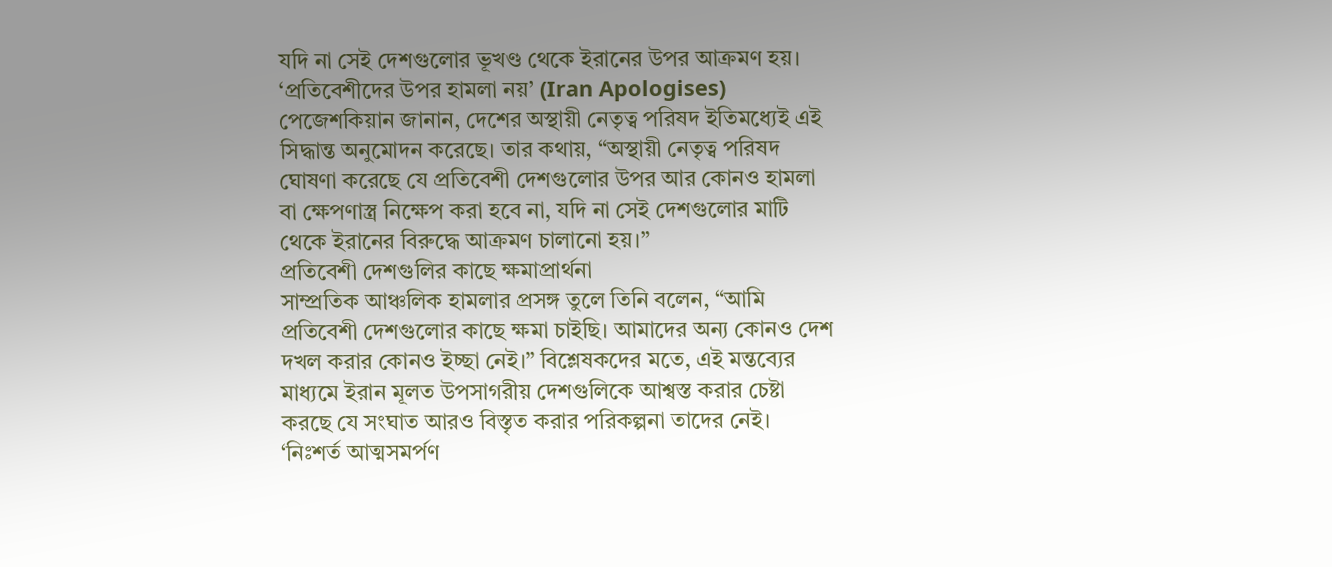যদি না সেই দেশগুলোর ভূখণ্ড থেকে ইরানের উপর আক্রমণ হয়।
‘প্রতিবেশীদের উপর হামলা নয়’ (Iran Apologises)
পেজেশকিয়ান জানান, দেশের অস্থায়ী নেতৃত্ব পরিষদ ইতিমধ্যেই এই সিদ্ধান্ত অনুমোদন করেছে। তার কথায়, “অস্থায়ী নেতৃত্ব পরিষদ ঘোষণা করেছে যে প্রতিবেশী দেশগুলোর উপর আর কোনও হামলা বা ক্ষেপণাস্ত্র নিক্ষেপ করা হবে না, যদি না সেই দেশগুলোর মাটি থেকে ইরানের বিরুদ্ধে আক্রমণ চালানো হয়।”
প্রতিবেশী দেশগুলির কাছে ক্ষমাপ্রার্থনা
সাম্প্রতিক আঞ্চলিক হামলার প্রসঙ্গ তুলে তিনি বলেন, “আমি প্রতিবেশী দেশগুলোর কাছে ক্ষমা চাইছি। আমাদের অন্য কোনও দেশ দখল করার কোনও ইচ্ছা নেই।” বিশ্লেষকদের মতে, এই মন্তব্যের মাধ্যমে ইরান মূলত উপসাগরীয় দেশগুলিকে আশ্বস্ত করার চেষ্টা করছে যে সংঘাত আরও বিস্তৃত করার পরিকল্পনা তাদের নেই।
‘নিঃশর্ত আত্মসমর্পণ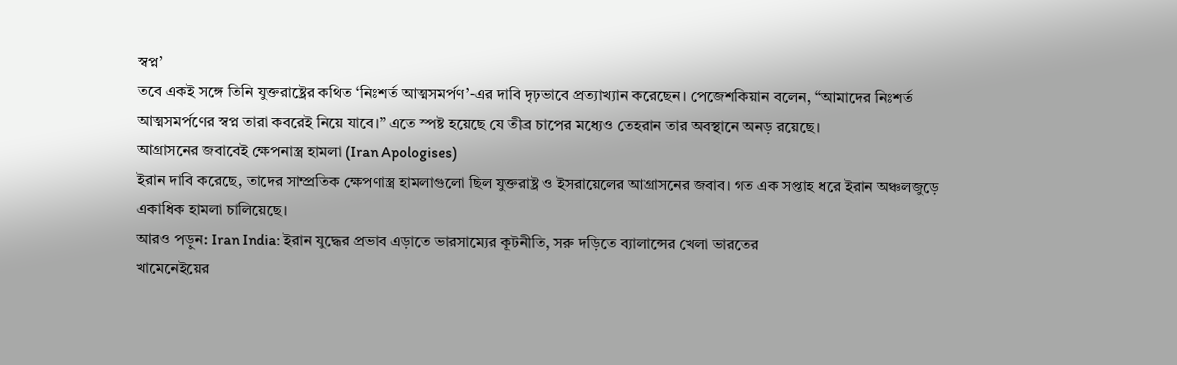স্বপ্ন’
তবে একই সঙ্গে তিনি যুক্তরাষ্ট্রের কথিত ‘নিঃশর্ত আত্মসমর্পণ’-এর দাবি দৃঢ়ভাবে প্রত্যাখ্যান করেছেন। পেজেশকিয়ান বলেন, “আমাদের নিঃশর্ত আত্মসমর্পণের স্বপ্ন তারা কবরেই নিয়ে যাবে।” এতে স্পষ্ট হয়েছে যে তীব্র চাপের মধ্যেও তেহরান তার অবস্থানে অনড় রয়েছে।
আগ্রাসনের জবাবেই ক্ষেপনাস্ত্র হামলা (Iran Apologises)
ইরান দাবি করেছে, তাদের সাম্প্রতিক ক্ষেপণাস্ত্র হামলাগুলো ছিল যুক্তরাষ্ট্র ও ইসরায়েলের আগ্রাসনের জবাব। গত এক সপ্তাহ ধরে ইরান অঞ্চলজুড়ে একাধিক হামলা চালিয়েছে।
আরও পড়ুন: Iran India: ইরান যুদ্ধের প্রভাব এড়াতে ভারসাম্যের কূটনীতি, সরু দড়িতে ব্যালান্সের খেলা ভারতের
খামেনেইয়ের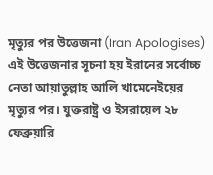মৃত্যুর পর উত্তেজনা (Iran Apologises)
এই উত্তেজনার সূচনা হয় ইরানের সর্বোচ্চ নেতা আয়াতুল্লাহ আলি খামেনেইয়ের মৃত্যুর পর। যুক্তরাষ্ট্র ও ইসরায়েল ২৮ ফেব্রুয়ারি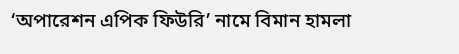‘অপারেশন এপিক ফিউরি’ নামে বিমান হামলা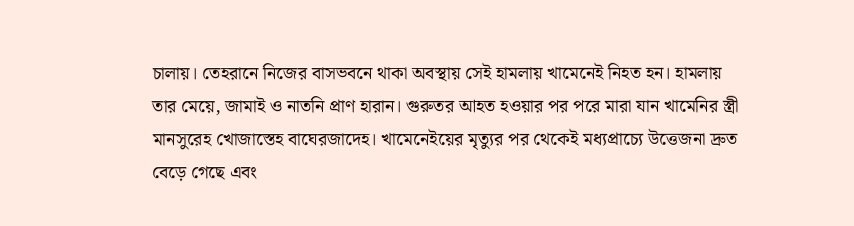চালায়। তেহরানে নিজের বাসভবনে থাকা অবস্থায় সেই হামলায় খামেনেই নিহত হন। হামলায় তার মেয়ে, জামাই ও নাতনি প্রাণ হারান। গুরুতর আহত হওয়ার পর পরে মারা যান খামেনির স্ত্রী মানসুরেহ খোজাস্তেহ বাঘেরজাদেহ। খামেনেইয়ের মৃত্যুর পর থেকেই মধ্যপ্রাচ্যে উত্তেজনা দ্রুত বেড়ে গেছে এবং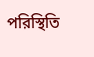পরিস্থিতি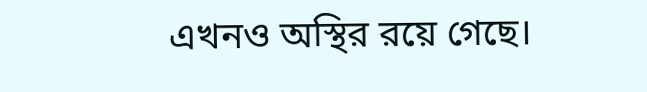এখনও অস্থির রয়ে গেছে।